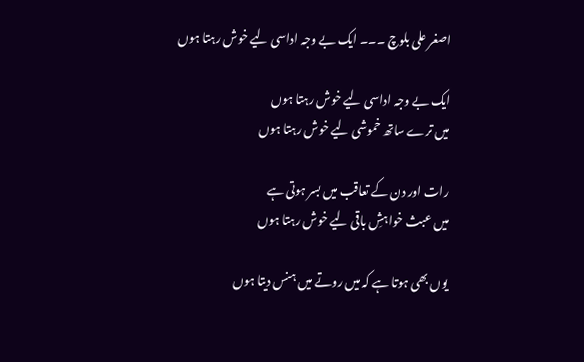اصغر علی بلوچ ۔۔۔ ایک بے وجہ اداسی لیے خوش رہتا ہوں

ایک بے وجہ اداسی لیے خوش رہتا ہوں
میں ترے ساتھ خموشی لیے خوش رہتا ہوں

رات اور دن کے تعاقب میں بسر ہوتی ہے
میں عبث خواہشِ باقی لیے خوش رہتا ہوں

یوں بھی ہوتا ہے کہ میں روتے میں ہنس دیتا ہوں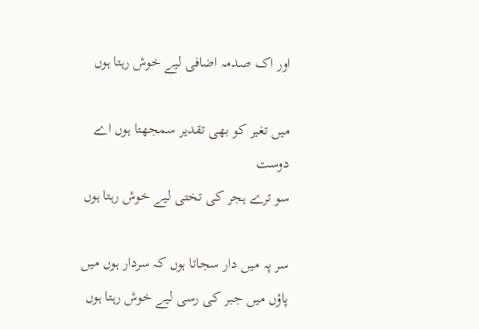اور اک صدمہ اضافی لیے خوش رہتا ہوں

میں تغیر کو بھی تقدیر سمجھتا ہوں اے دوست
سو ترے ہجر کی تختی لیے خوش رہتا ہوں

سر پہ میں دار سجاتا ہوں کہ سردار ہوں میں
پاؤں میں جبر کی رسی لیے خوش رہتا ہوں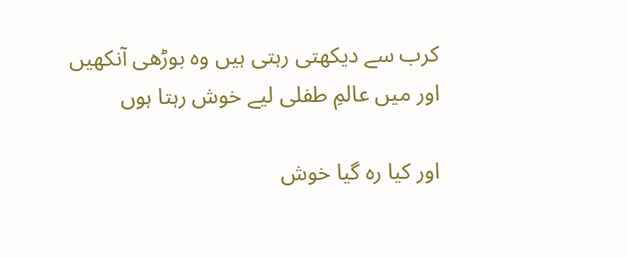کرب سے دیکھتی رہتی ہیں وہ بوڑھی آنکھیں
اور میں عالمِ طفلی لیے خوش رہتا ہوں

اور کیا رہ گیا خوش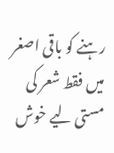رہنے کو باقی اصغر
میں فقط شعر کی مستی لیے خوش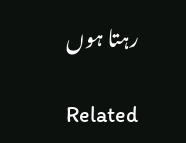رہتا ہوں

Related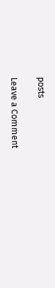posts

Leave a Comment